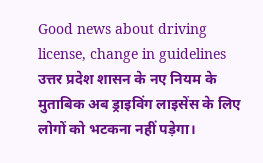Good news about driving license, change in guidelines उत्तर प्रदेश शासन के नए नियम के मुताबिक अब ड्राइविंग लाइसेंस के लिए लोगों को भटकना नहीं पड़ेगा।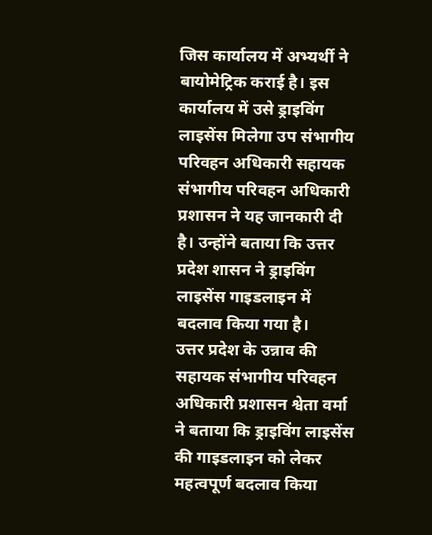जिस कार्यालय में अभ्यर्थी ने बायोमेट्रिक कराई है। इस कार्यालय में उसे ड्राइविंग लाइसेंस मिलेगा उप संभागीय परिवहन अधिकारी सहायक संभागीय परिवहन अधिकारी प्रशासन ने यह जानकारी दी है। उन्होंने बताया कि उत्तर प्रदेश शासन ने ड्राइविंग लाइसेंस गाइडलाइन में बदलाव किया गया है।
उत्तर प्रदेश के उन्नाव की सहायक संभागीय परिवहन अधिकारी प्रशासन श्वेता वर्मा ने बताया कि ड्राइविंग लाइसेंस की गाइडलाइन को लेकर महत्वपूर्ण बदलाव किया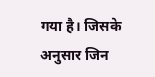गया है। जिसके अनुसार जिन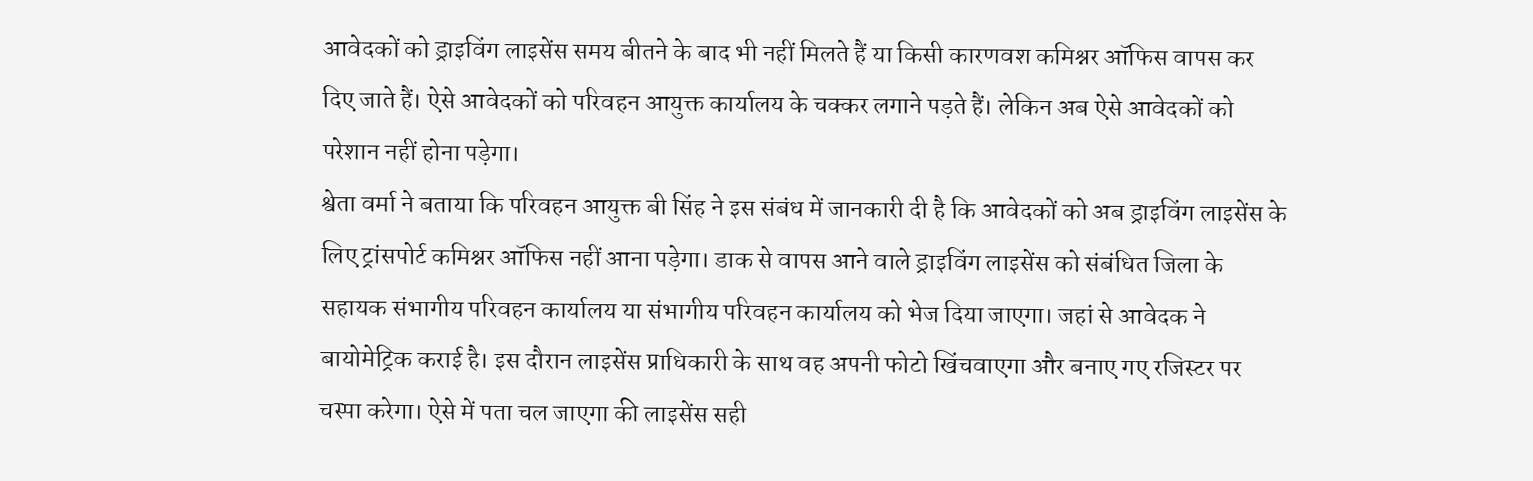आवेदकों को ड्राइविंग लाइसेंस समय बीतने के बाद भी नहीं मिलते हैं या किसी कारणवश कमिश्नर ऑफिस वापस कर दिए जाते हैं। ऐसे आवेदकों को परिवहन आयुक्त कार्यालय के चक्कर लगाने पड़ते हैं। लेकिन अब ऐसे आवेदकों को परेशान नहीं होना पड़ेगा।
श्वेता वर्मा ने बताया कि परिवहन आयुक्त बी सिंह ने इस संबंध में जानकारी दी है कि आवेदकों को अब ड्राइविंग लाइसेंस के लिए ट्रांसपोर्ट कमिश्नर ऑफिस नहीं आना पड़ेगा। डाक से वापस आने वाले ड्राइविंग लाइसेंस को संबंधित जिला के सहायक संभागीय परिवहन कार्यालय या संभागीय परिवहन कार्यालय को भेज दिया जाएगा। जहां से आवेदक ने बायोमेट्रिक कराई है। इस दौरान लाइसेंस प्राधिकारी के साथ वह अपनी फोटो खिंचवाएगा और बनाए गए रजिस्टर पर चस्पा करेगा। ऐसे में पता चल जाएगा की लाइसेंस सही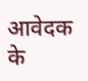आवेदक के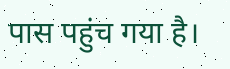पास पहुंच गया है।